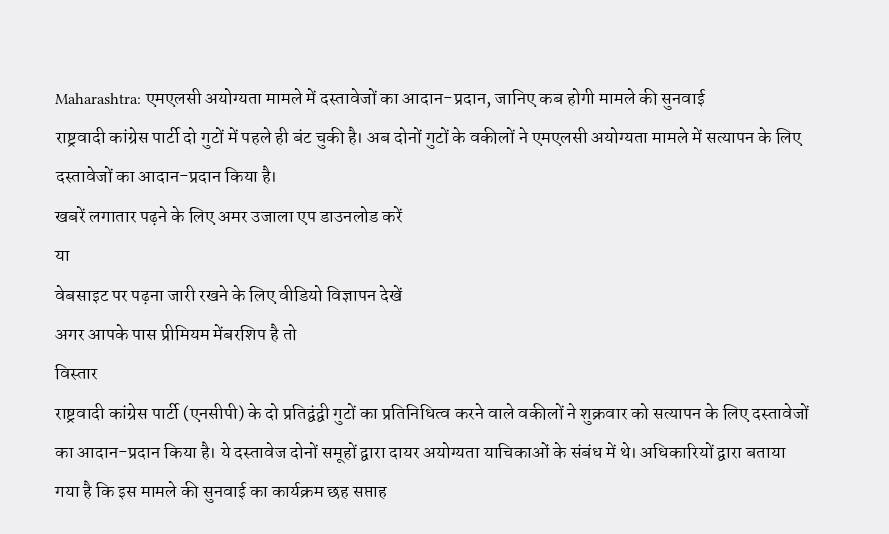Maharashtra: एमएलसी अयोग्यता मामले में दस्तावेजों का आदान-प्रदान, जानिए कब होगी मामले की सुनवाई
राष्ट्रवादी कांग्रेस पार्टी दो गुटों में पहले ही बंट चुकी है। अब दोनों गुटों के वकीलों ने एमएलसी अयोग्यता मामले में सत्यापन के लिए दस्तावेजों का आदान-प्रदान किया है।
खबरें लगातार पढ़ने के लिए अमर उजाला एप डाउनलोड करें
या
वेबसाइट पर पढ़ना जारी रखने के लिए वीडियो विज्ञापन देखें
अगर आपके पास प्रीमियम मेंबरशिप है तो
विस्तार
राष्ट्रवादी कांग्रेस पार्टी (एनसीपी) के दो प्रतिद्वंद्वी गुटों का प्रतिनिधित्व करने वाले वकीलों ने शुक्रवार को सत्यापन के लिए दस्तावेजों का आदान-प्रदान किया है। ये दस्तावेज दोनों समूहों द्वारा दायर अयोग्यता याचिकाओं के संबंध में थे। अधिकारियों द्वारा बताया गया है कि इस मामले की सुनवाई का कार्यक्रम छह सप्ताह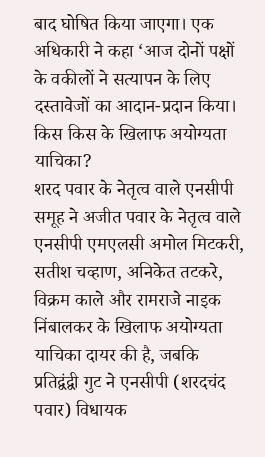बाद घोषित किया जाएगा। एक अधिकारी ने कहा ‘आज दोनों पक्षों के वकीलों ने सत्यापन के लिए दस्तावेजों का आदान-प्रदान किया।
किस किस के खिलाफ अयोग्यता याचिका?
शरद पवार के नेतृत्व वाले एनसीपी समूह ने अजीत पवार के नेतृत्व वाले एनसीपी एमएलसी अमोल मिटकरी, सतीश चव्हाण, अनिकेत तटकरे, विक्रम काले और रामराजे नाइक निंबालकर के खिलाफ अयोग्यता याचिका दायर की है, जबकि प्रतिद्वंद्वी गुट ने एनसीपी (शरदचंद पवार) विधायक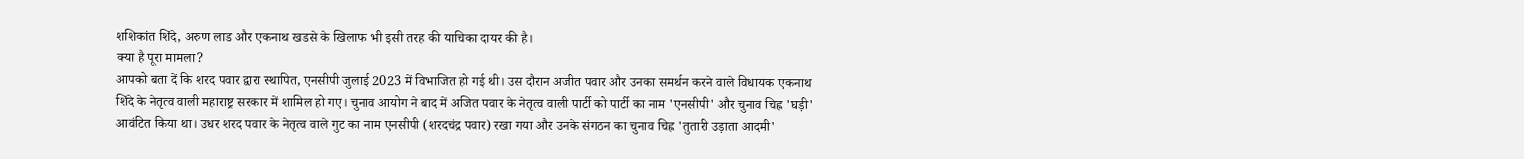शशिकांत शिंदे, अरुण लाड और एकनाथ खडसे के खिलाफ भी इसी तरह की याचिका दायर की है।
क्या है पूरा मामला?
आपको बता दें कि शरद पवार द्वारा स्थापित, एनसीपी जुलाई 2023 में विभाजित हो गई थी। उस दौरान अजीत पवार और उनका समर्थन करने वाले विधायक एकनाथ शिंदे के नेतृत्व वाली महाराष्ट्र सरकार में शामिल हो गए। चुनाव आयोग ने बाद में अजित पवार के नेतृत्व वाली पार्टी को पार्टी का नाम 'एनसीपी' और चुनाव चिह्न 'घड़ी' आवंटित किया था। उधर शरद पवार के नेतृत्व वाले गुट का नाम एनसीपी (शरदचंद्र पवार) रखा गया और उनके संगठन का चुनाव चिह्न 'तुतारी उड़ाता आदमी'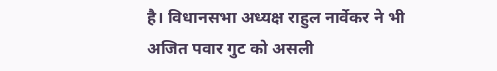है। विधानसभा अध्यक्ष राहुल नार्वेकर ने भी अजित पवार गुट को असली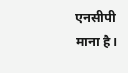एनसीपी माना है।